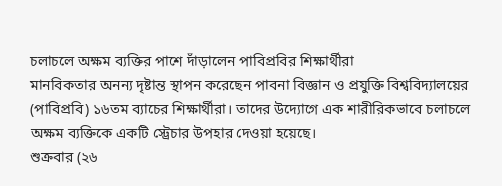চলাচলে অক্ষম ব্যক্তির পাশে দাঁড়ালেন পাবিপ্রবির শিক্ষার্থীরা
মানবিকতার অনন্য দৃষ্টান্ত স্থাপন করেছেন পাবনা বিজ্ঞান ও প্রযুক্তি বিশ্ববিদ্যালয়ের (পাবিপ্রবি) ১৬তম ব্যাচের শিক্ষার্থীরা। তাদের উদ্যোগে এক শারীরিকভাবে চলাচলে অক্ষম ব্যক্তিকে একটি স্ট্রেচার উপহার দেওয়া হয়েছে।
শুক্রবার (২৬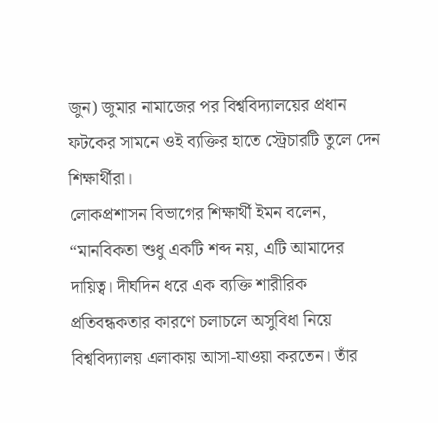জুন) জুমার নামাজের পর বিশ্ববিদ্যালয়ের প্রধান ফটকের সামনে ওই ব্যক্তির হাতে স্ট্রেচারটি তুলে দেন শিক্ষার্থীরা।
লোকপ্রশাসন বিভাগের শিক্ষার্থী ইমন বলেন, “মানবিকতা শুধু একটি শব্দ নয়, এটি আমাদের দায়িত্ব। দীর্ঘদিন ধরে এক ব্যক্তি শারীরিক প্রতিবন্ধকতার কারণে চলাচলে অসুবিধা নিয়ে বিশ্ববিদ্যালয় এলাকায় আসা-যাওয়া করতেন। তাঁর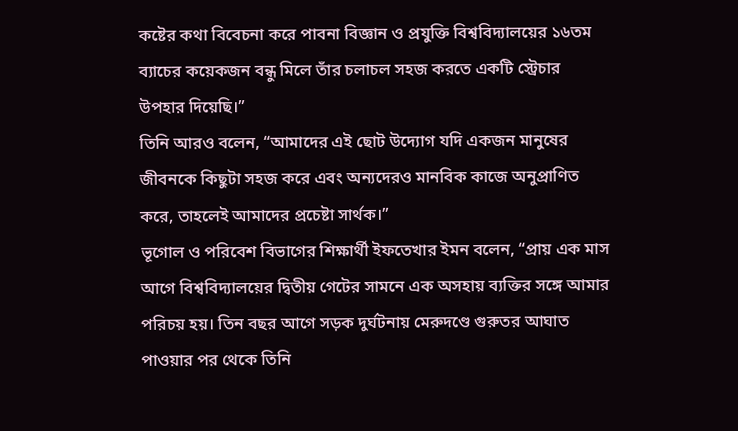কষ্টের কথা বিবেচনা করে পাবনা বিজ্ঞান ও প্রযুক্তি বিশ্ববিদ্যালয়ের ১৬তম ব্যাচের কয়েকজন বন্ধু মিলে তাঁর চলাচল সহজ করতে একটি স্ট্রেচার উপহার দিয়েছি।”
তিনি আরও বলেন, “আমাদের এই ছোট উদ্যোগ যদি একজন মানুষের জীবনকে কিছুটা সহজ করে এবং অন্যদেরও মানবিক কাজে অনুপ্রাণিত করে, তাহলেই আমাদের প্রচেষ্টা সার্থক।”
ভূগোল ও পরিবেশ বিভাগের শিক্ষার্থী ইফতেখার ইমন বলেন, “প্রায় এক মাস আগে বিশ্ববিদ্যালয়ের দ্বিতীয় গেটের সামনে এক অসহায় ব্যক্তির সঙ্গে আমার পরিচয় হয়। তিন বছর আগে সড়ক দুর্ঘটনায় মেরুদণ্ডে গুরুতর আঘাত পাওয়ার পর থেকে তিনি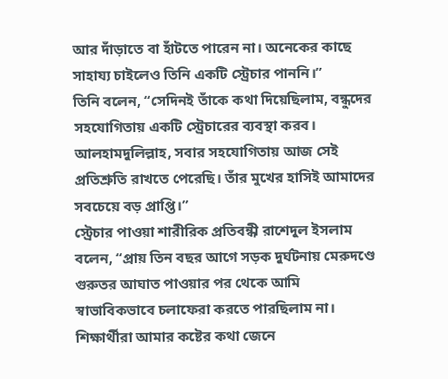আর দাঁড়াতে বা হাঁটতে পারেন না। অনেকের কাছে সাহায্য চাইলেও তিনি একটি স্ট্রেচার পাননি।”
তিনি বলেন, “সেদিনই তাঁকে কথা দিয়েছিলাম, বন্ধুদের সহযোগিতায় একটি স্ট্রেচারের ব্যবস্থা করব। আলহামদুলিল্লাহ, সবার সহযোগিতায় আজ সেই প্রতিশ্রুতি রাখতে পেরেছি। তাঁর মুখের হাসিই আমাদের সবচেয়ে বড় প্রাপ্তি।”
স্ট্রেচার পাওয়া শারীরিক প্রতিবন্ধী রাশেদুল ইসলাম বলেন, “প্রায় তিন বছর আগে সড়ক দুর্ঘটনায় মেরুদণ্ডে গুরুতর আঘাত পাওয়ার পর থেকে আমি স্বাভাবিকভাবে চলাফেরা করতে পারছিলাম না। শিক্ষার্থীরা আমার কষ্টের কথা জেনে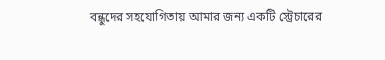বন্ধুদের সহযোগিতায় আমার জন্য একটি স্ট্রেচারের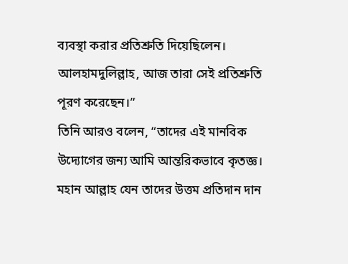ব্যবস্থা করার প্রতিশ্রুতি দিয়েছিলেন। আলহামদুলিল্লাহ, আজ তারা সেই প্রতিশ্রুতি পূরণ করেছেন।”
তিনি আরও বলেন, “তাদের এই মানবিক উদ্যোগের জন্য আমি আন্তরিকভাবে কৃতজ্ঞ। মহান আল্লাহ যেন তাদের উত্তম প্রতিদান দান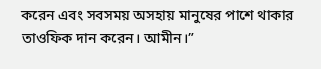করেন এবং সবসময় অসহায় মানুষের পাশে থাকার তাওফিক দান করেন। আমীন।”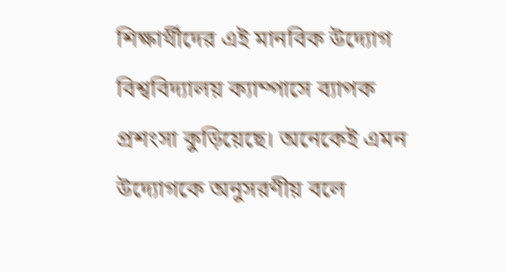শিক্ষার্থীদের এই মানবিক উদ্যোগ বিশ্ববিদ্যালয় ক্যাম্পাসে ব্যাপক প্রশংসা কুড়িয়েছে। অনেকেই এমন উদ্যোগকে অনুসরণীয় বলে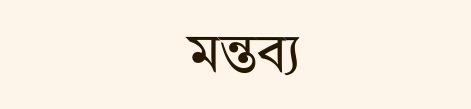মন্তব্য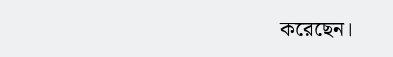করেছেন।